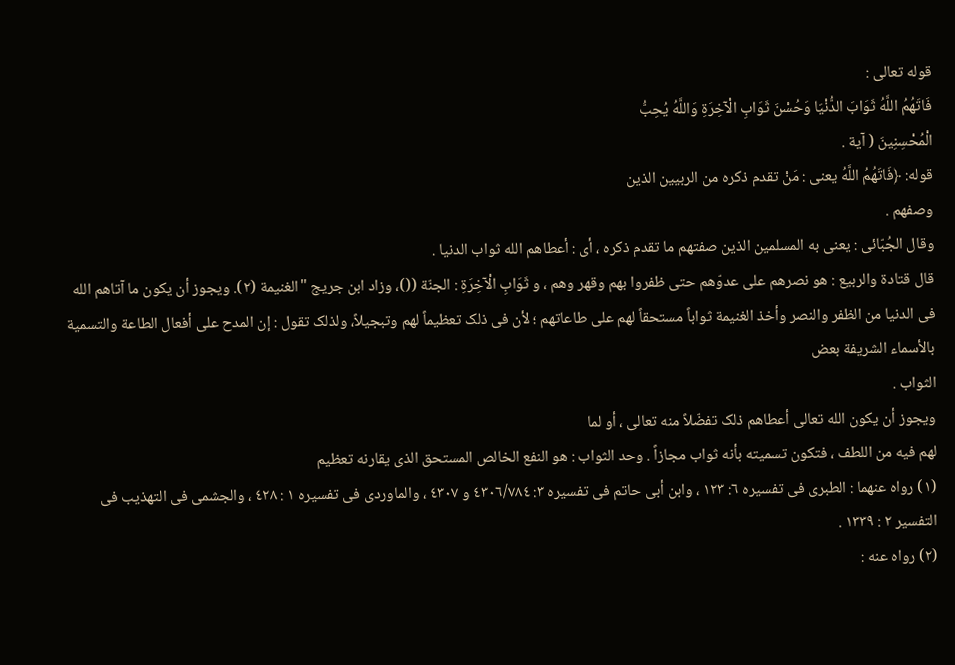قوله تعالى :
فَاتَهُمُ اللَّهُ ثَوَابَ الدُّنْیَا وَحُسْنَ ثَوَابِ الْآخِرَةِ وَاللَّهُ یُحِبُّ
الْمُحْسِنِینَ ( آیة .
قوله: ﴿فَاتَهُمُ اللَّهُ یعنی : مَنْ تقدم ذکره من الربیین الذین
وصفهم .
وقال الجُبّائی : یعنی به المسلمین الذین صفتهم ما تقدم ذکره ، أی : أعطاهم الله ثواب الدنیا .
قال قتادة والربیع : هو نصرهم على عدوّهم حتى ظفروا بهم وقهر وهم ، و ثَوَابِ الْآخِرَةِ : الجنّة (()، وزاد ابن جریج "الغنیمة (٢). ویجوز أن یکون ما آتاهم الله فی الدنیا من الظفر والنصر وأخذ الغنیمة ثواباً مستحقاً لهم على طاعاتهم ؛ لأن فی ذلک تعظیماً لهم وتبجیلاً، ولذلک تقول : إن المدح على أفعال الطاعة والتسمیة بالأسماء الشریفة بعض
الثواب .
ویجوز أن یکون الله تعالى أعطاهم ذلک تفضّلاً منه تعالى ، أو لما
لهم فیه من اللطف ، فتکون تسمیته بأنه ثواب مجازاً . وحد الثواب : هو النفع الخالص المستحق الذی یقارنه تعظیم
(١) رواه عنهما : الطبری فی تفسیره ٦: ١٢٣ ، وابن أبی حاتم فی تفسیره ٣: ٤٣٠٦/٧٨٤ و ٤٣٠٧ ، والماوردی فی تفسیره ١ : ٤٢۸ ، والجشمی فی التهذیب فی التفسیر ٢ : ١٣٣٩ .
(٢) رواه عنه :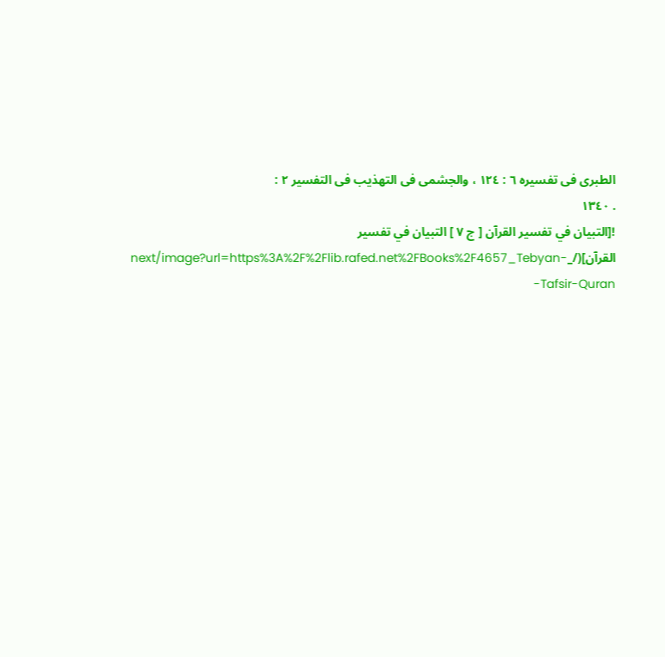الطبری فی تفسیره ٦ : ١٢٤ ، والجشمی فی التهذیب فی التفسیر ٢ :
. ١٣٤٠
![التبيان في تفسير القرآن [ ج ٧ ] التبيان في تفسير القرآن](/_next/image?url=https%3A%2F%2Flib.rafed.net%2FBooks%2F4657_Tebyan-Tafsir-Quran-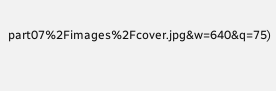part07%2Fimages%2Fcover.jpg&w=640&q=75)